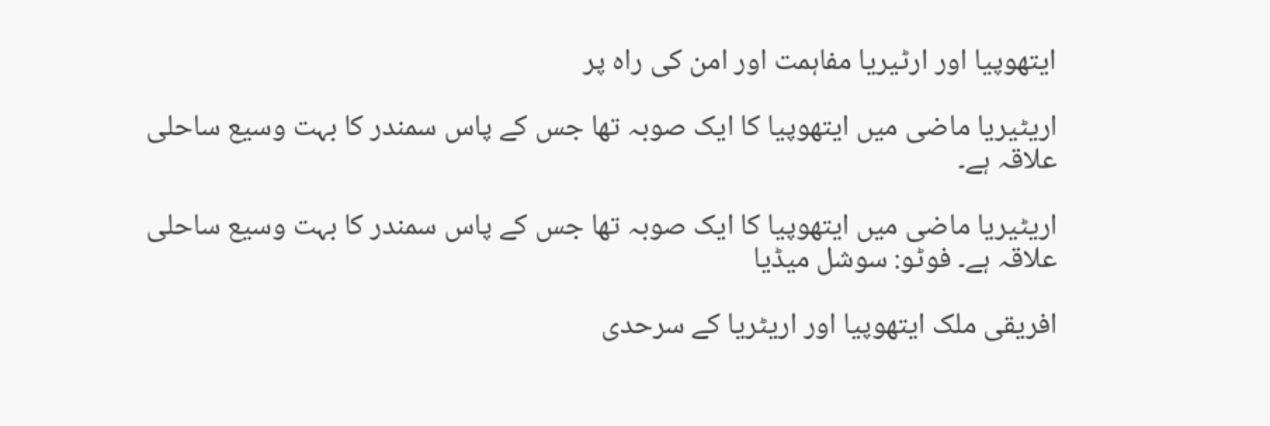ایتھوپیا اور ارٹیریا مفاہمت اور امن کی راہ پر

اریٹیریا ماضی میں ایتھوپیا کا ایک صوبہ تھا جس کے پاس سمندر کا بہت وسیع ساحلی علاقہ ہے۔

اریٹیریا ماضی میں ایتھوپیا کا ایک صوبہ تھا جس کے پاس سمندر کا بہت وسیع ساحلی علاقہ ہے۔ فوٹو: سوشل میڈیا

افریقی ملک ایتھوپیا اور اریٹریا کے سرحدی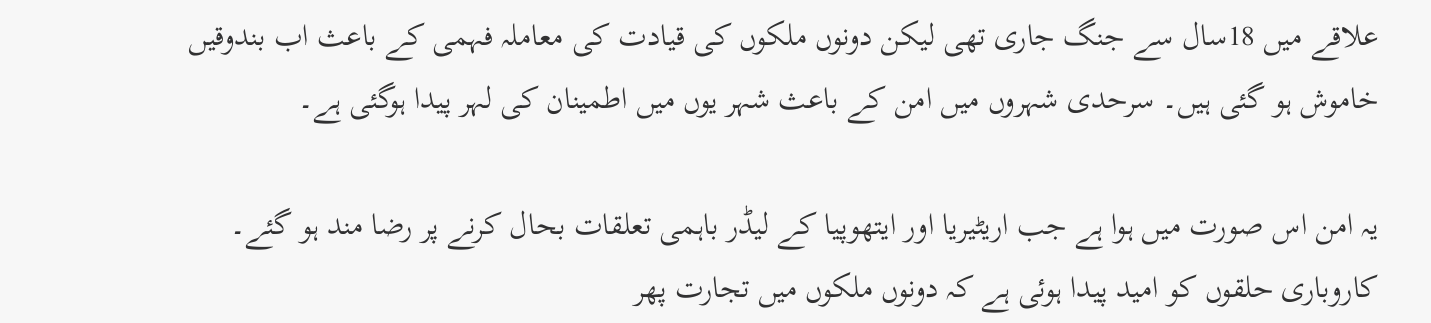علاقے میں 18سال سے جنگ جاری تھی لیکن دونوں ملکوں کی قیادت کی معاملہ فہمی کے باعث اب بندوقیں خاموش ہو گئی ہیں۔ سرحدی شہروں میں امن کے باعث شہر یوں میں اطمینان کی لہر پیدا ہوگئی ہے۔

یہ امن اس صورت میں ہوا ہے جب اریٹیریا اور ایتھوپیا کے لیڈر باہمی تعلقات بحال کرنے پر رضا مند ہو گئے۔ کاروباری حلقوں کو امید پیدا ہوئی ہے کہ دونوں ملکوں میں تجارت پھر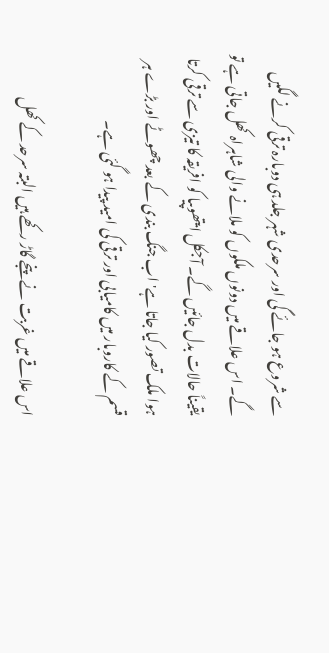سے شروع ہو جائے گی اور سرحدی شہر جلد ہی دوبارہ ترقی کرنے لگیں گے۔ اس علاقے میں دونوں ملکوں کو ملانے والی شاہراہ کھل جاتی ہے تو یقیناً حالات بدل جائیں گے۔ آجکل ایتھوپیا کو افریقہ کا تیزی سے ترقی کرتا ہوا ملک تصور کیا جاتا ہے' اب جنگ بندی کے بعد چھوٹے اور بڑے ہر قسم کے کاروبار میں کامیابی اور ترقی کی امید پیدا ہو گئی ہے۔

اس علاقے میں غربت نے پنجے گاڑ رکھے ہیں البتہ سرحد کے کھل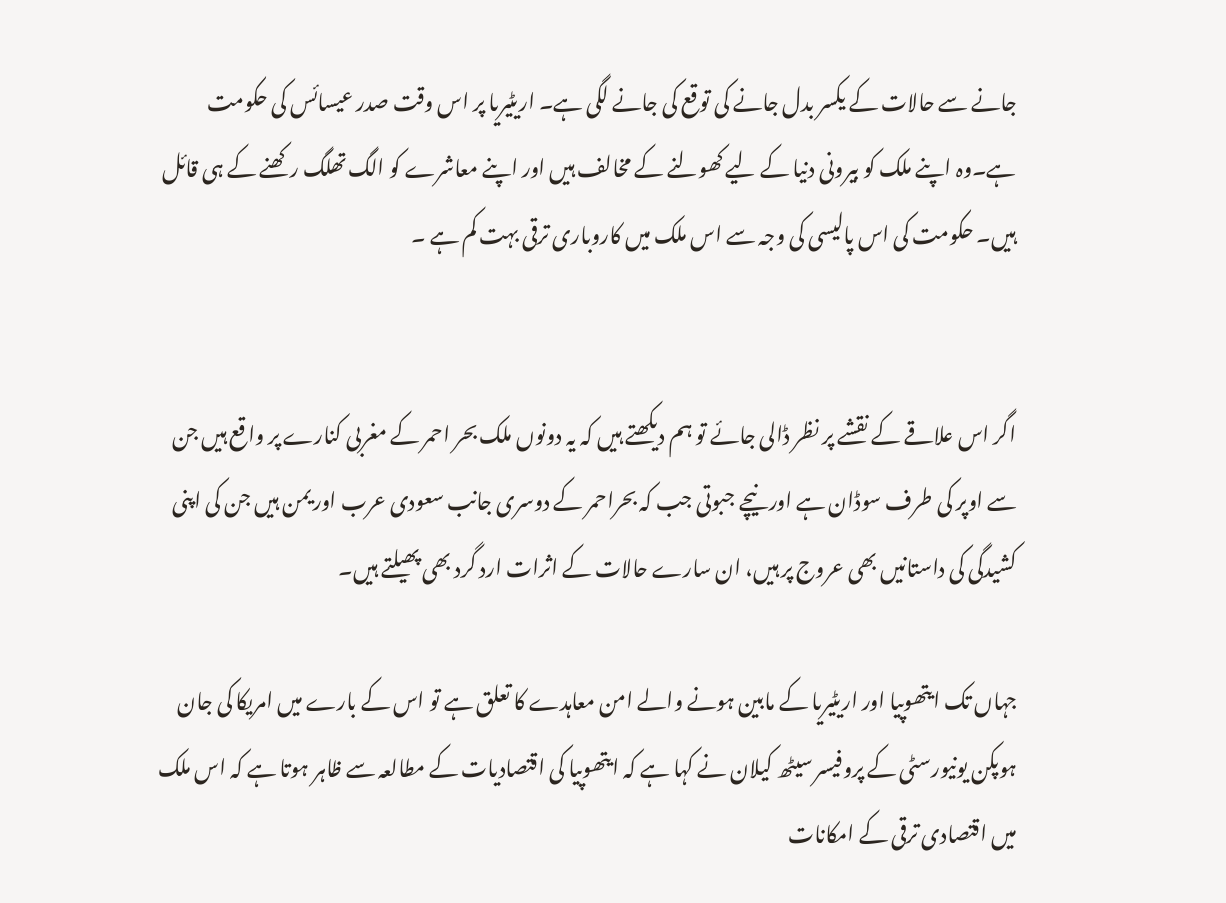جانے سے حالات کے یکسر بدل جانے کی توقع کی جانے لگی ہے۔ اریٹیریا پر اس وقت صدر عیسائس کی حکومت ہے۔وہ اپنے ملک کو بیرونی دنیا کے لیے کھولنے کے مخالف ہیں اور اپنے معاشرے کو الگ تھلگ رکھنے کے ہی قائل ہیں۔ حکومت کی اس پالیسی کی وجہ سے اس ملک میں کاروباری ترقی بہت کم ہے ۔


اگر اس علاقے کے نقشے پر نظر ڈالی جائے تو ہم دیکھتے ہیں کہ یہ دونوں ملک بحر احمر کے مغربی کنارے پر واقع ہیں جن سے اوپر کی طرف سوڈان ہے اور نیچے جبوتی جب کہ بحراحمر کے دوسری جانب سعودی عرب اور یمن ہیں جن کی اپنی کشیدگی کی داستانیں بھی عروج پر ہیں، ان سارے حالات کے اثرات ارد گرد بھی پھیلتے ہیں۔

جہاں تک ایتھوپیا اور اریٹیریا کے مابین ہونے والے امن معاہدے کا تعلق ہے تو اس کے بارے میں امریکا کی جان ہوپکن یونیورسٹی کے پروفیسر سیٹھ کیلان نے کہا ہے کہ ایتھوپیا کی اقتصادیات کے مطالعہ سے ظاہر ہوتا ہے کہ اس ملک میں اقتصادی ترقی کے امکانات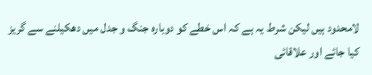لامحدود ہیں لیکن شرط یہ ہے کہ اس خطے کو دوبارہ جنگ و جدل میں دھکیلنے سے گریز کیا جائے اور علاقائی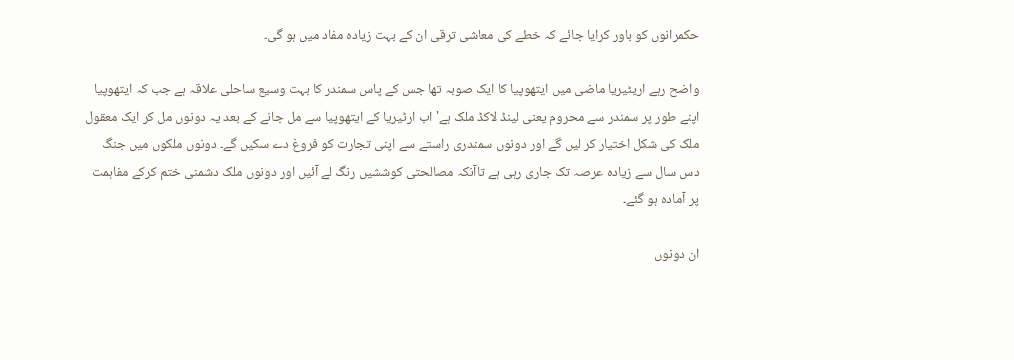حکمرانوں کو باور کرایا جائے کہ خطے کی معاشی ترقی ان کے بہت زیادہ مفاد میں ہو گی۔

واضح رہے اریٹیریا ماضی میں ایتھوپیا کا ایک صوبہ تھا جس کے پاس سمندر کا بہت وسیع ساحلی علاقہ ہے جب کہ ایتھوپیا اپنے طور پر سمندر سے محروم یعنی لینڈ لاکڈ ملک ہے' اب ارٹیریا کے ایتھوپیا سے مل جانے کے بعد یہ دونوں مل کر ایک معقول ملک کی شکل اختیار کر لیں گے اور دونوں سمندری راستے سے اپنی تجارت کو فروغ دے سکیں گے۔ دونوں ملکوں میں جنگ دس سال سے زیادہ عرصہ تک جاری رہی ہے تاآنکہ مصالحتی کوششیں رنگ لے آئیں اور دونوں ملک دشمنی ختم کرکے مفاہمت پر آمادہ ہو گئے۔

ان دونوں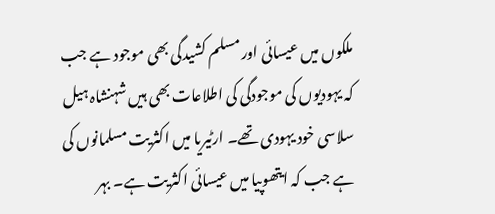ملکوں میں عیسائی اور مسلم کشیدگی بھی موجود ہے جب کہ یہودیوں کی موجودگی کی اطلاعات بھی ہیں شہنشاہ ہیل سلاسی خود یہودی تھے۔ ارٹیریا میں اکثریت مسلمانوں کی ہے جب کہ ایتھوپیا میں عیسائی اکثریت ہے۔ بہر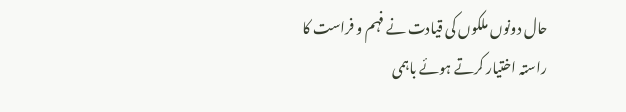حال دونوں ملکوں کی قیادت نے فہم و فراست کا راستہ اختیار کرتے ہوئے باہمی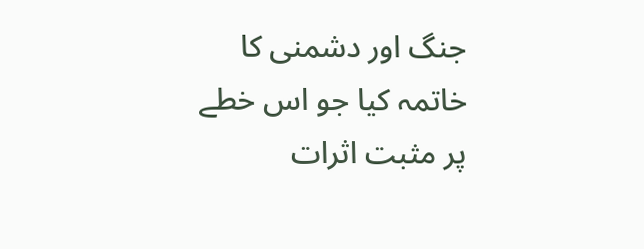جنگ اور دشمنی کا خاتمہ کیا جو اس خطے پر مثبت اثرات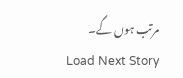مرتب ہوں گے۔
Load Next Story